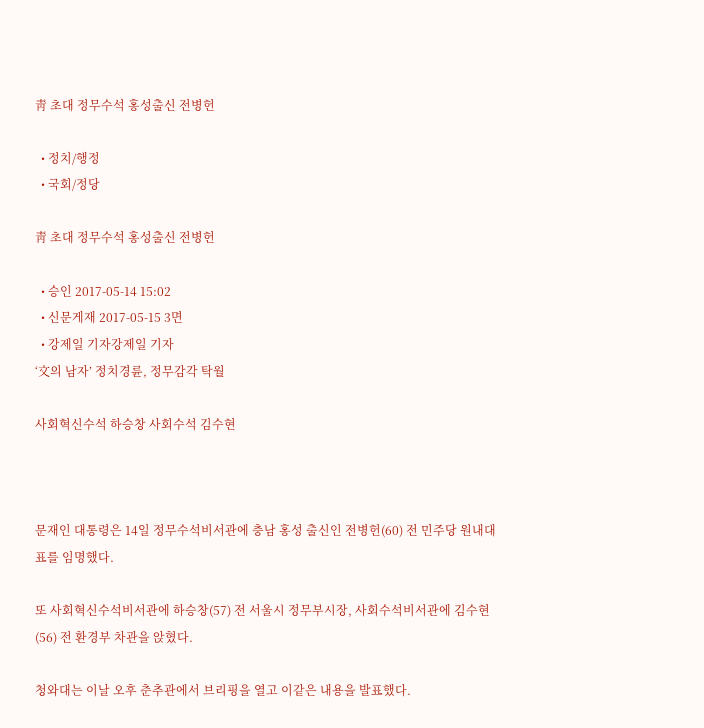靑 초대 정무수석 홍성출신 전병헌

  • 정치/행정
  • 국회/정당

靑 초대 정무수석 홍성출신 전병헌

  • 승인 2017-05-14 15:02
  • 신문게재 2017-05-15 3면
  • 강제일 기자강제일 기자
‘文의 남자’ 정치경륜, 정무감각 탁월

사회혁신수석 하승창 사회수석 김수현



문재인 대통령은 14일 정무수석비서관에 충남 홍성 출신인 전병헌(60) 전 민주당 원내대표를 임명했다.

또 사회혁신수석비서관에 하승창(57) 전 서울시 정무부시장, 사회수석비서관에 김수현(56) 전 환경부 차관을 앉혔다.

청와대는 이날 오후 춘추관에서 브리핑을 열고 이같은 내용을 발표했다.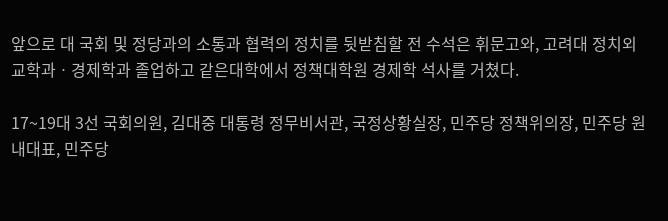앞으로 대 국회 및 정당과의 소통과 협력의 정치를 뒷받침할 전 수석은 휘문고와, 고려대 정치외교학과ㆍ경제학과 졸업하고 같은대학에서 정책대학원 경제학 석사를 거쳤다.

17~19대 3선 국회의원, 김대중 대통령 정무비서관, 국정상황실장, 민주당 정책위의장, 민주당 원내대표, 민주당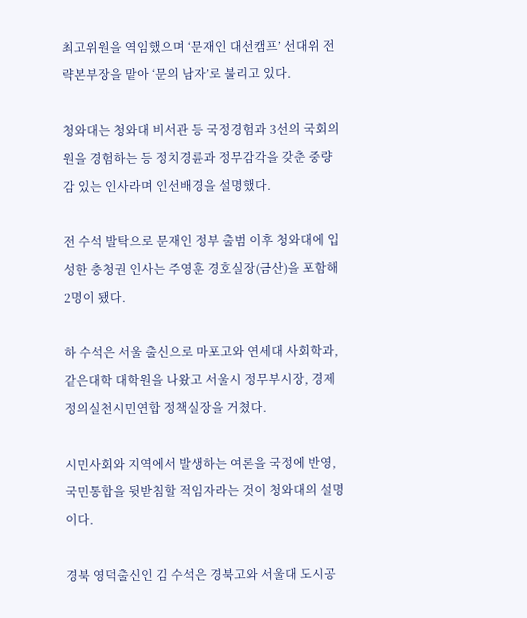최고위원을 역임했으며 ‘문재인 대선캠프’ 선대위 전략본부장을 맡아 ‘문의 남자’로 불리고 있다.

청와대는 청와대 비서관 등 국정경험과 3선의 국회의원을 경험하는 등 정치경륜과 정무감각을 갖춘 중량감 있는 인사라며 인선배경을 설명했다.

전 수석 발탁으로 문재인 정부 출범 이후 청와대에 입성한 충청권 인사는 주영훈 경호실장(금산)을 포함해 2명이 됐다.

하 수석은 서울 출신으로 마포고와 연세대 사회학과, 같은대학 대학원을 나왔고 서울시 정무부시장, 경제정의실천시민연합 정책실장을 거쳤다.

시민사회와 지역에서 발생하는 여론을 국정에 반영, 국민통합을 뒷받침할 적임자라는 것이 청와대의 설명이다.

경북 영덕출신인 김 수석은 경북고와 서울대 도시공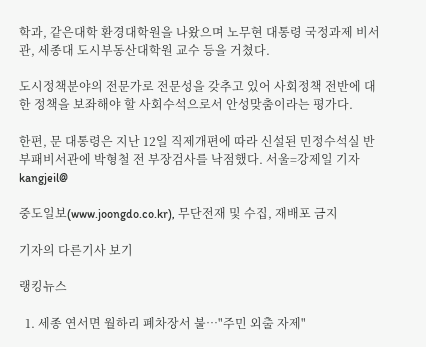학과, 같은대학 환경대학원을 나왔으며 노무현 대통령 국정과제 비서관, 세종대 도시부동산대학원 교수 등을 거쳤다.

도시정책분야의 전문가로 전문성을 갖추고 있어 사회정책 전반에 대한 정책을 보좌해야 할 사회수석으로서 안성맞춤이라는 평가다.

한편, 문 대통령은 지난 12일 직제개편에 따라 신설된 민정수석실 반부패비서관에 박형철 전 부장검사를 낙점했다. 서울=강제일 기자 kangjeil@

중도일보(www.joongdo.co.kr), 무단전재 및 수집, 재배포 금지

기자의 다른기사 보기

랭킹뉴스

  1. 세종 연서면 월하리 폐차장서 불…"주민 외출 자제"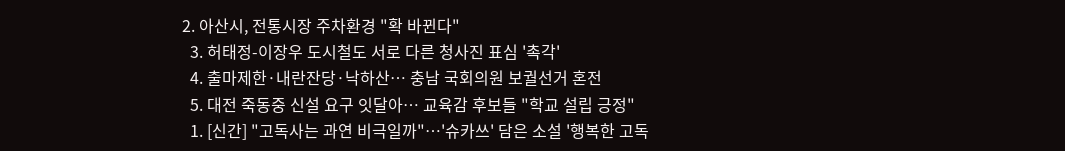2. 아산시, 전통시장 주차환경 "확 바뀐다"
  3. 허태정-이장우 도시철도 서로 다른 청사진 표심 '촉각'
  4. 출마제한·내란잔당·낙하산… 충남 국회의원 보궐선거 혼전
  5. 대전 죽동중 신설 요구 잇달아… 교육감 후보들 "학교 설립 긍정"
  1. [신간] "고독사는 과연 비극일까"…'슈카쓰' 담은 소설 '행복한 고독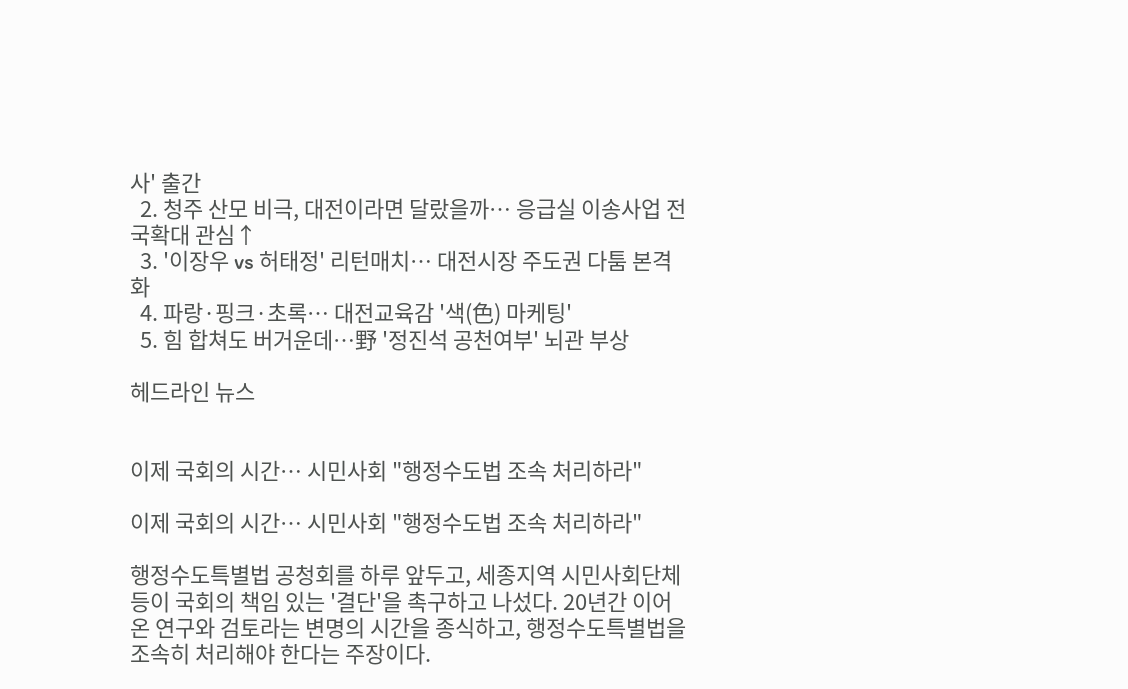사' 출간
  2. 청주 산모 비극, 대전이라면 달랐을까… 응급실 이송사업 전국확대 관심↑
  3. '이장우 vs 허태정' 리턴매치… 대전시장 주도권 다툼 본격화
  4. 파랑·핑크·초록… 대전교육감 '색(色) 마케팅'
  5. 힘 합쳐도 버거운데…野 '정진석 공천여부' 뇌관 부상

헤드라인 뉴스


이제 국회의 시간… 시민사회 "행정수도법 조속 처리하라"

이제 국회의 시간… 시민사회 "행정수도법 조속 처리하라"

행정수도특별법 공청회를 하루 앞두고, 세종지역 시민사회단체 등이 국회의 책임 있는 '결단'을 촉구하고 나섰다. 20년간 이어온 연구와 검토라는 변명의 시간을 종식하고, 행정수도특별법을 조속히 처리해야 한다는 주장이다.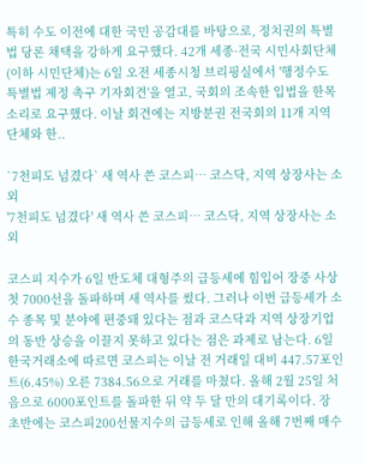특히 수도 이전에 대한 국민 공감대를 바탕으로, 정치권의 특별법 당론 채택을 강하게 요구했다. 42개 세종·전국 시민사회단체(이하 시민단체)는 6일 오전 세종시청 브리핑실에서 '행정수도 특별법 제정 촉구 기자회견'을 열고, 국회의 조속한 입법을 한목소리로 요구했다. 이날 회견에는 지방분권 전국회의 11개 지역단체와 한..

`7천피도 넘겼다` 새 역사 쓴 코스피… 코스닥, 지역 상장사는 소외
'7천피도 넘겼다' 새 역사 쓴 코스피… 코스닥, 지역 상장사는 소외

코스피 지수가 6일 반도체 대형주의 급등세에 힘입어 장중 사상 첫 7000선을 돌파하며 새 역사를 썼다. 그러나 이번 급등세가 소수 종목 및 분야에 편중돼 있다는 점과 코스닥과 지역 상장기업의 동반 상승을 이끌지 못하고 있다는 점은 과제로 남는다. 6일 한국거래소에 따르면 코스피는 이날 전 거래일 대비 447.57포인트(6.45%) 오른 7384.56으로 거래를 마쳤다. 올해 2월 25일 처음으로 6000포인트를 돌파한 뒤 약 두 달 만의 대기록이다. 장 초반에는 코스피200선물지수의 급등세로 인해 올해 7번째 매수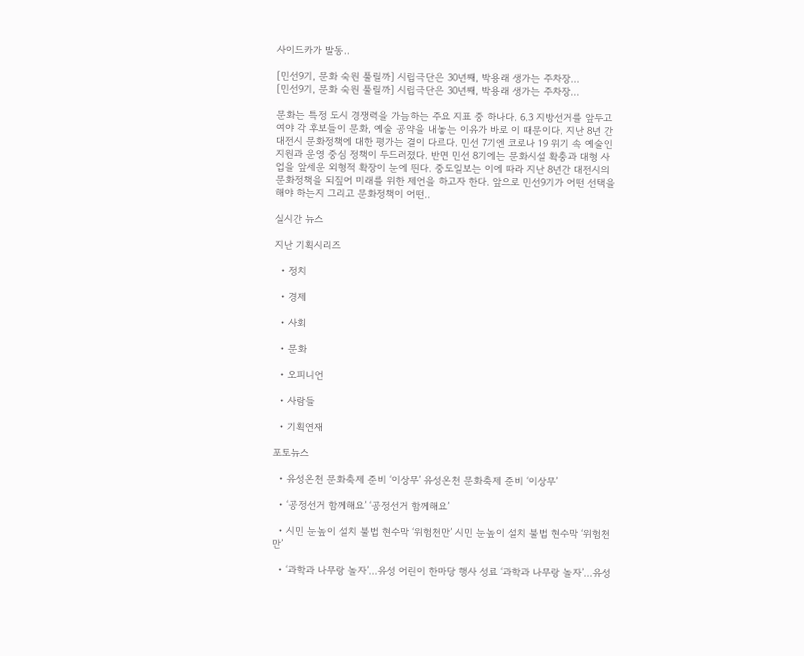사이드카가 발동..

[민선9기, 문화 숙원 풀릴까] 시립극단은 30년째, 박용래 생가는 주차장…
[민선9기, 문화 숙원 풀릴까] 시립극단은 30년째, 박용래 생가는 주차장…

문화는 특정 도시 경쟁력을 가늠하는 주요 지표 중 하나다. 6.3 지방선거를 앞두고 여야 각 후보들이 문화, 예술 공약을 내놓는 이유가 바로 이 때문이다. 지난 8년 간 대전시 문화정책에 대한 평가는 결이 다르다. 민선 7기엔 코로나 19 위기 속 예술인 지원과 운영 중심 정책이 두드러졌다. 반면 민선 8기에는 문화시설 확충과 대형 사업을 앞세운 외형적 확장이 눈에 띈다. 중도일보는 이에 따라 지난 8년간 대전시의 문화정책을 되짚어 미래를 위한 제언을 하고자 한다. 앞으로 민선9기가 어떤 선택을 해야 하는지 그리고 문화정책이 어떤..

실시간 뉴스

지난 기획시리즈

  • 정치

  • 경제

  • 사회

  • 문화

  • 오피니언

  • 사람들

  • 기획연재

포토뉴스

  • 유성온천 문화축제 준비 ‘이상무’ 유성온천 문화축제 준비 ‘이상무’

  • ‘공정선거 함께해요’ ‘공정선거 함께해요’

  • 시민 눈높이 설치 불법 현수막 ‘위험천만’ 시민 눈높이 설치 불법 현수막 ‘위험천만’

  • ‘과학과 나무랑 놀자’…유성 어린이 한마당 행사 성료 ‘과학과 나무랑 놀자’…유성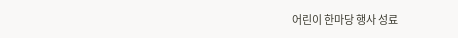어린이 한마당 행사 성료